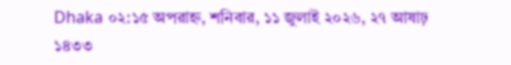Dhaka ০২:১৫ অপরাহ্ন, শনিবার, ১১ জুলাই ২০২৬, ২৭ আষাঢ় ১৪৩৩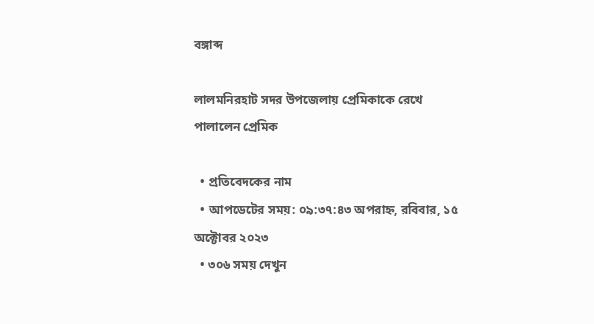বঙ্গাব্দ

লালমনিরহাট সদর উপজেলায় প্রেমিকাকে রেখে পালালেন প্রেমিক

  • প্রতিবেদকের নাম
  • আপডেটের সময়: ০৯:৩৭:৪৩ অপরাহ্ন, রবিবার, ১৫ অক্টোবর ২০২৩
  • ৩০৬ সময় দেখুন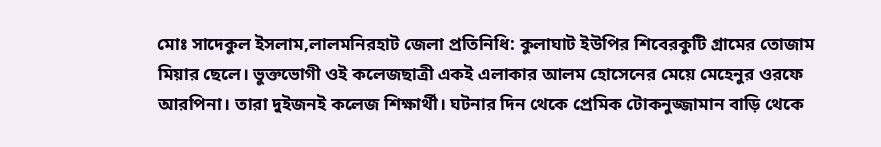মোঃ সাদেকুল ইসলাম,লালমনিরহাট জেলা প্রতিনিধি: কুলাঘাট ইউপির শিবেরকুটি গ্রামের তোজাম মিয়ার ছেলে। ভুক্তভোগী ওই কলেজছাত্রী একই এলাকার আলম হোসেনের মেয়ে মেহেনুর ওরফে আরপিনা। তারা দুইজনই কলেজ শিক্ষার্থী। ঘটনার দিন থেকে প্রেমিক টোকনুজ্জামান বাড়ি থেকে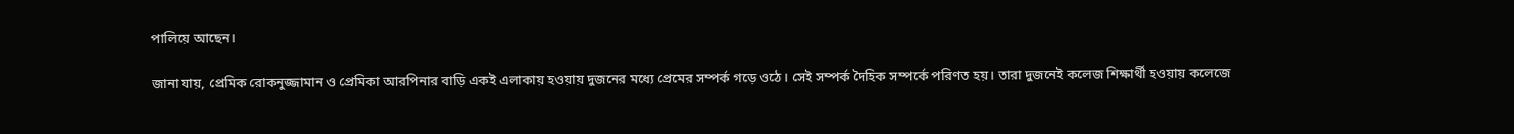পালিয়ে আছেন।

জানা যায়, প্রেমিক রোকনুজ্জামান ও প্রেমিকা আরপিনার বাড়ি একই এলাকায় হওয়ায় দুজনের মধ্যে প্রেমের সম্পর্ক গড়ে ওঠে। সেই সম্পর্ক দৈহিক সম্পর্কে পরিণত হয়। তারা দুজনেই কলেজ শিক্ষার্থী হওয়ায় কলেজে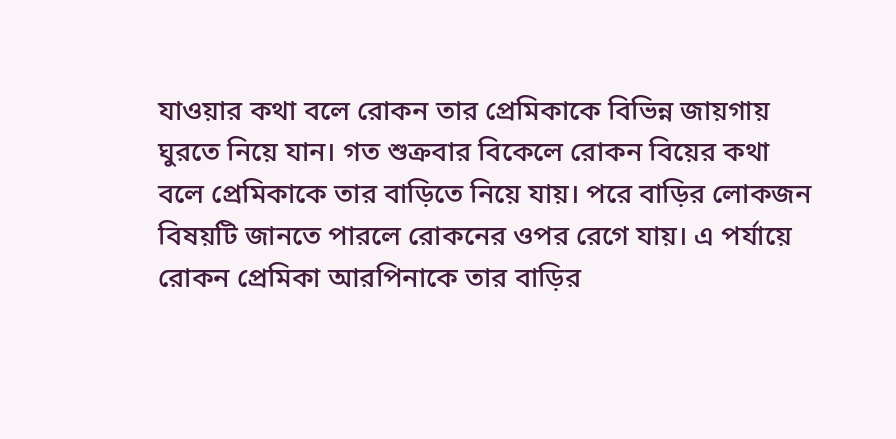যাওয়ার কথা বলে রোকন তার প্রেমিকাকে বিভিন্ন জায়গায় ঘুরতে নিয়ে যান। গত শুক্রবার বিকেলে রোকন বিয়ের কথা বলে প্রেমিকাকে তার বাড়িতে নিয়ে যায়। পরে বাড়ির লোকজন বিষয়টি জানতে পারলে রোকনের ওপর রেগে যায়। এ পর্যায়ে রোকন প্রেমিকা আরপিনাকে তার বাড়ির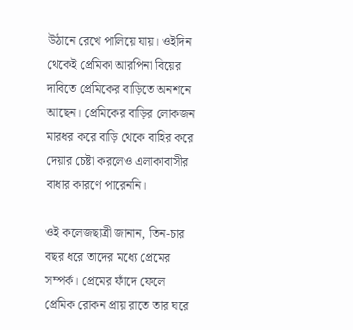উঠানে রেখে পালিয়ে যায়। ওইদিন থেকেই প্রেমিকা আরপিনা বিয়ের দাবিতে প্রেমিকের বাড়িতে অনশনে আছেন। প্রেমিকের বাড়ির লোকজন মারধর করে বাড়ি থেকে বাহির করে দেয়ার চেষ্টা করলেও এলাকাবাসীর বাধার কারণে পারেননি।

ওই কলেজছাত্রী জানান, তিন-চার বছর ধরে তাদের মধ্যে প্রেমের সম্পর্ক। প্রেমের ফাঁদে ফেলে প্রেমিক রোকন প্রায় রাতে তার ঘরে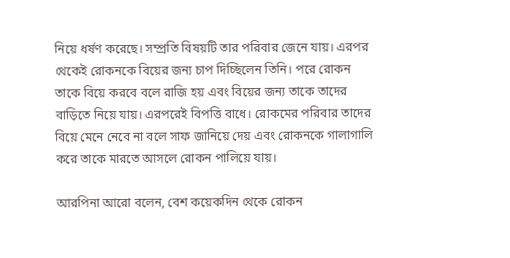নিয়ে ধর্ষণ করেছে। সম্প্রতি বিষয়টি তার পরিবার জেনে যায়। এরপর থেকেই রোকনকে বিয়ের জন্য চাপ দিচ্ছিলেন তিনি। পরে রোকন তাকে বিয়ে করবে বলে রাজি হয় এবং বিয়ের জন্য তাকে তাদের বাড়িতে নিয়ে যায়। এরপরেই বিপত্তি বাধে। রোকমের পরিবার তাদের বিয়ে মেনে নেবে না বলে সাফ জানিয়ে দেয় এবং রোকনকে গালাগালি করে তাকে মারতে আসলে রোকন পালিয়ে যায়।

আরপিনা আরো বলেন, বেশ কয়েকদিন থেকে রোকন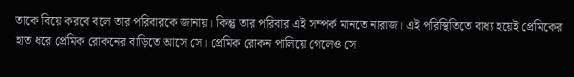তাকে বিয়ে করবে বলে তার পরিবারকে জানায়। কিন্তু তার পরিবার এই সম্পর্ক মানতে নারাজ। এই পরিস্থিতিতে বাধ্য হয়েই প্রেমিকের হাত ধরে প্রেমিক রোকনের বাড়িতে আসে সে। প্রেমিক রোকন পালিয়ে গেলেও সে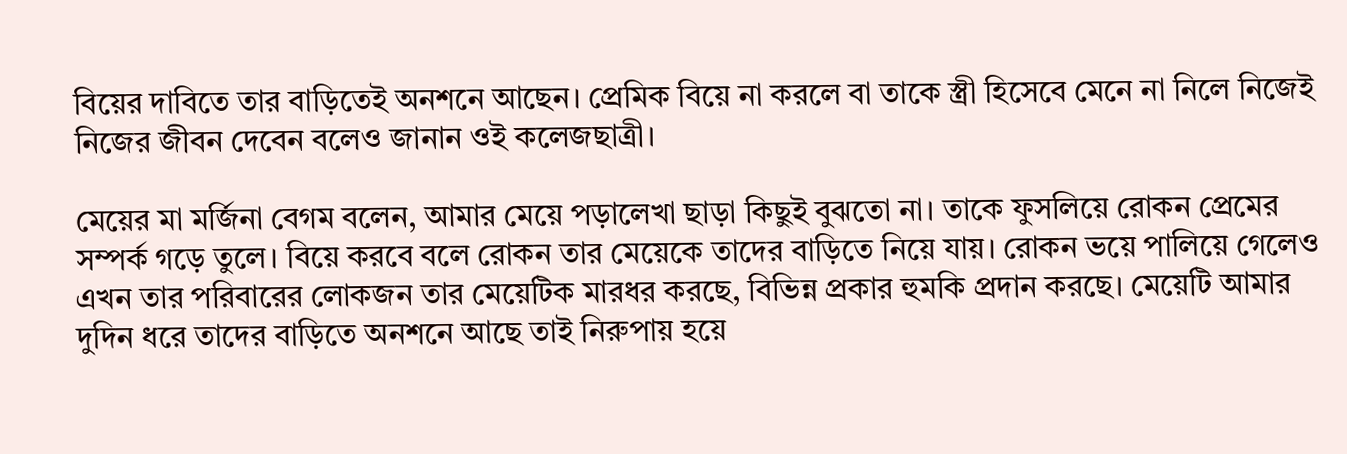বিয়ের দাবিতে তার বাড়িতেই অনশনে আছেন। প্রেমিক বিয়ে না করলে বা তাকে স্ত্রী হিসেবে মেনে না নিলে নিজেই নিজের জীবন দেবেন বলেও জানান ওই কলেজছাত্রী।

মেয়ের মা মর্জিনা বেগম বলেন, আমার মেয়ে পড়ালেখা ছাড়া কিছুই বুঝতো না। তাকে ফুসলিয়ে রোকন প্রেমের সম্পর্ক গড়ে তুলে। বিয়ে করবে বলে রোকন তার মেয়েকে তাদের বাড়িতে নিয়ে যায়। রোকন ভয়ে পালিয়ে গেলেও এখন তার পরিবারের লোকজন তার মেয়েটিক মারধর করছে, বিভিন্ন প্রকার হুমকি প্রদান করছে। মেয়েটি আমার দুদিন ধরে তাদের বাড়িতে অনশনে আছে তাই নিরুপায় হয়ে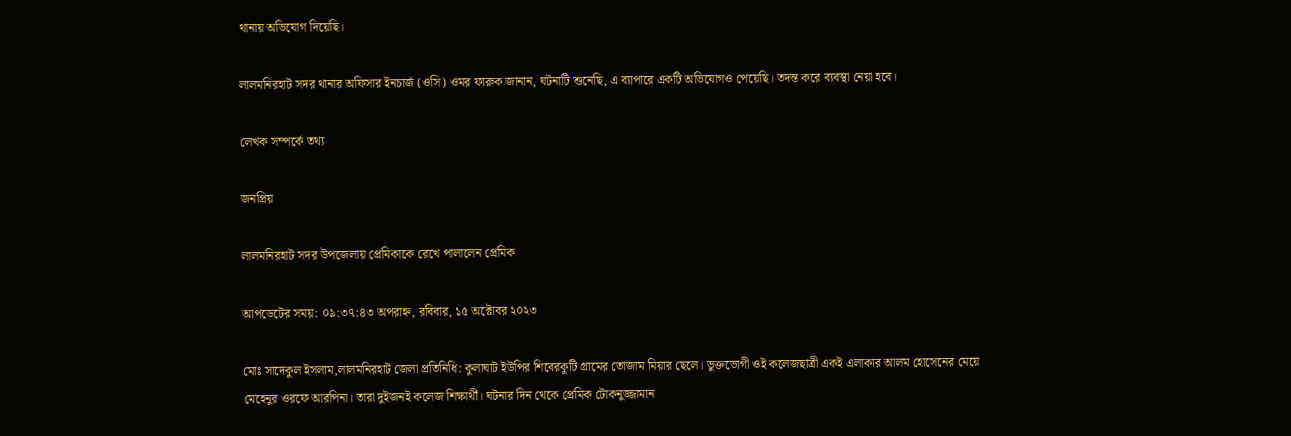থানায় অভিযোগ দিয়েছি।

লালমনিরহাট সদর থানার অফিসার ইনচার্জ (ওসি) ওমর ফারুক জানান, ঘটনাটি শুনেছি, এ ব্যাপারে একটি অভিযোগও পেয়েছি। তদন্ত করে ব্যবস্থা নেয়া হবে।

লেখক সম্পর্কে তথ্য

জনপ্রিয়

লালমনিরহাট সদর উপজেলায় প্রেমিকাকে রেখে পালালেন প্রেমিক

আপডেটের সময়: ০৯:৩৭:৪৩ অপরাহ্ন, রবিবার, ১৫ অক্টোবর ২০২৩

মোঃ সাদেকুল ইসলাম,লালমনিরহাট জেলা প্রতিনিধি: কুলাঘাট ইউপির শিবেরকুটি গ্রামের তোজাম মিয়ার ছেলে। ভুক্তভোগী ওই কলেজছাত্রী একই এলাকার আলম হোসেনের মেয়ে মেহেনুর ওরফে আরপিনা। তারা দুইজনই কলেজ শিক্ষার্থী। ঘটনার দিন থেকে প্রেমিক টোকনুজ্জামান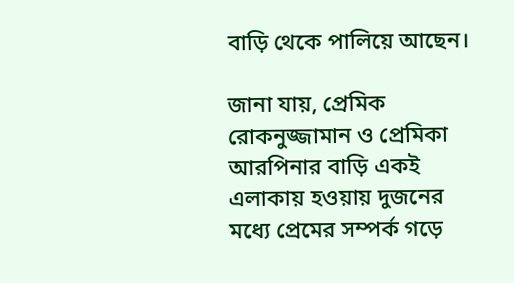বাড়ি থেকে পালিয়ে আছেন।

জানা যায়, প্রেমিক রোকনুজ্জামান ও প্রেমিকা আরপিনার বাড়ি একই এলাকায় হওয়ায় দুজনের মধ্যে প্রেমের সম্পর্ক গড়ে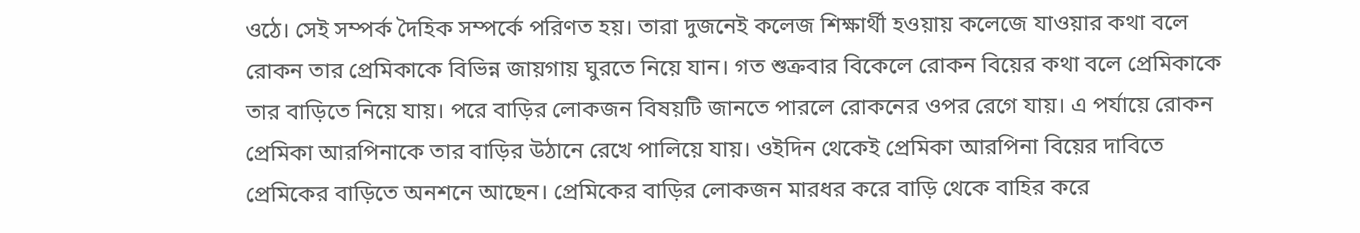ওঠে। সেই সম্পর্ক দৈহিক সম্পর্কে পরিণত হয়। তারা দুজনেই কলেজ শিক্ষার্থী হওয়ায় কলেজে যাওয়ার কথা বলে রোকন তার প্রেমিকাকে বিভিন্ন জায়গায় ঘুরতে নিয়ে যান। গত শুক্রবার বিকেলে রোকন বিয়ের কথা বলে প্রেমিকাকে তার বাড়িতে নিয়ে যায়। পরে বাড়ির লোকজন বিষয়টি জানতে পারলে রোকনের ওপর রেগে যায়। এ পর্যায়ে রোকন প্রেমিকা আরপিনাকে তার বাড়ির উঠানে রেখে পালিয়ে যায়। ওইদিন থেকেই প্রেমিকা আরপিনা বিয়ের দাবিতে প্রেমিকের বাড়িতে অনশনে আছেন। প্রেমিকের বাড়ির লোকজন মারধর করে বাড়ি থেকে বাহির করে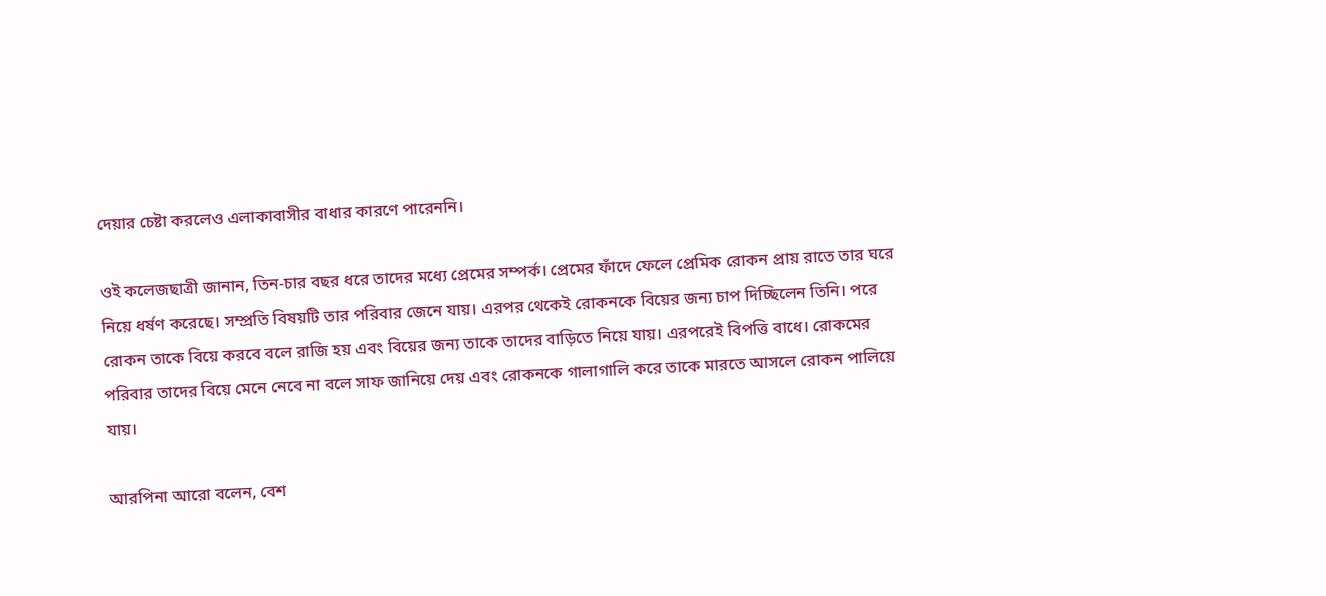দেয়ার চেষ্টা করলেও এলাকাবাসীর বাধার কারণে পারেননি।

ওই কলেজছাত্রী জানান, তিন-চার বছর ধরে তাদের মধ্যে প্রেমের সম্পর্ক। প্রেমের ফাঁদে ফেলে প্রেমিক রোকন প্রায় রাতে তার ঘরে নিয়ে ধর্ষণ করেছে। সম্প্রতি বিষয়টি তার পরিবার জেনে যায়। এরপর থেকেই রোকনকে বিয়ের জন্য চাপ দিচ্ছিলেন তিনি। পরে রোকন তাকে বিয়ে করবে বলে রাজি হয় এবং বিয়ের জন্য তাকে তাদের বাড়িতে নিয়ে যায়। এরপরেই বিপত্তি বাধে। রোকমের পরিবার তাদের বিয়ে মেনে নেবে না বলে সাফ জানিয়ে দেয় এবং রোকনকে গালাগালি করে তাকে মারতে আসলে রোকন পালিয়ে যায়।

আরপিনা আরো বলেন, বেশ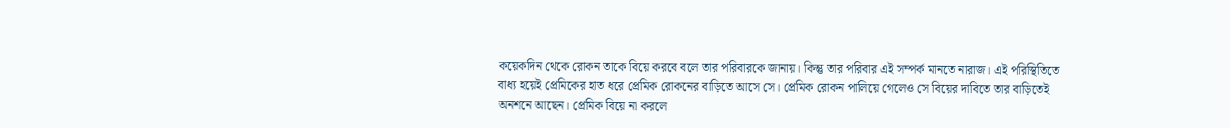কয়েকদিন থেকে রোকন তাকে বিয়ে করবে বলে তার পরিবারকে জানায়। কিন্তু তার পরিবার এই সম্পর্ক মানতে নারাজ। এই পরিস্থিতিতে বাধ্য হয়েই প্রেমিকের হাত ধরে প্রেমিক রোকনের বাড়িতে আসে সে। প্রেমিক রোকন পালিয়ে গেলেও সে বিয়ের দাবিতে তার বাড়িতেই অনশনে আছেন। প্রেমিক বিয়ে না করলে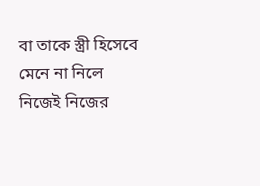বা তাকে স্ত্রী হিসেবে মেনে না নিলে নিজেই নিজের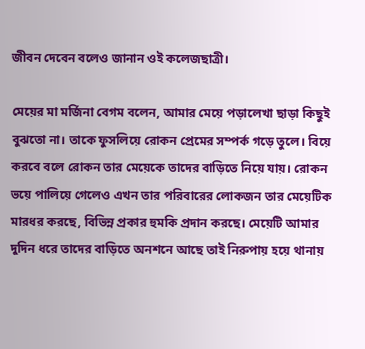জীবন দেবেন বলেও জানান ওই কলেজছাত্রী।

মেয়ের মা মর্জিনা বেগম বলেন, আমার মেয়ে পড়ালেখা ছাড়া কিছুই বুঝতো না। তাকে ফুসলিয়ে রোকন প্রেমের সম্পর্ক গড়ে তুলে। বিয়ে করবে বলে রোকন তার মেয়েকে তাদের বাড়িতে নিয়ে যায়। রোকন ভয়ে পালিয়ে গেলেও এখন তার পরিবারের লোকজন তার মেয়েটিক মারধর করছে, বিভিন্ন প্রকার হুমকি প্রদান করছে। মেয়েটি আমার দুদিন ধরে তাদের বাড়িতে অনশনে আছে তাই নিরুপায় হয়ে থানায়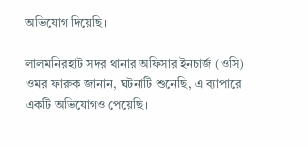অভিযোগ দিয়েছি।

লালমনিরহাট সদর থানার অফিসার ইনচার্জ (ওসি) ওমর ফারুক জানান, ঘটনাটি শুনেছি, এ ব্যাপারে একটি অভিযোগও পেয়েছি।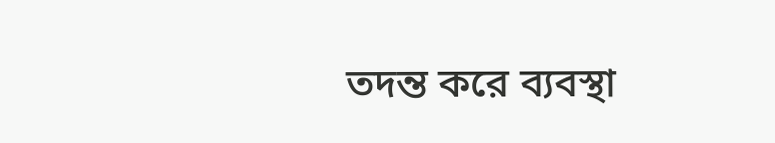তদন্ত করে ব্যবস্থা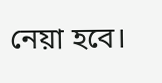নেয়া হবে।